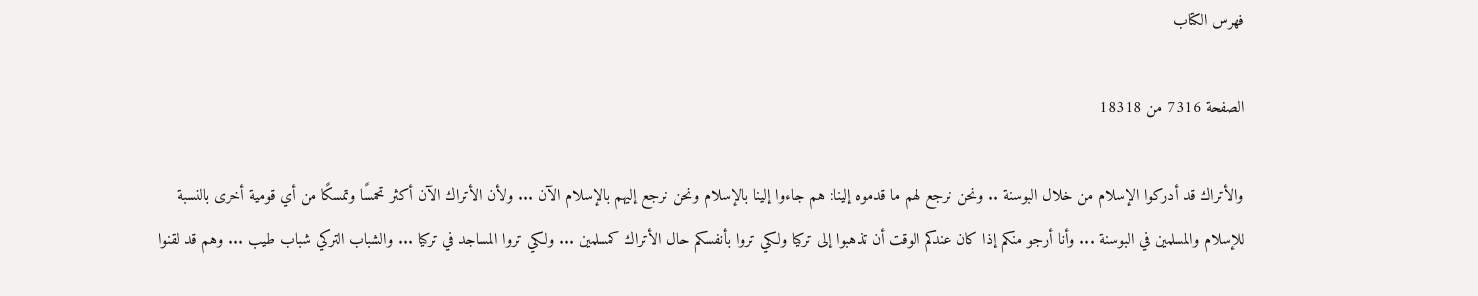فهرس الكتاب

الصفحة 7316 من 18318

والأتراك قد أدركوا الإسلام من خلال البوسنة .. ونحن نرجع لهم ما قدموه إلينا: هم جاءوا إلينا بالإسلام ونحن نرجع إليهم بالإسلام الآن ... ولأن الأتراك الآن أكثر تحمسًا وتمسكًا من أي قومية أخرى بالنسبة للإسلام والمسلمين في البوسنة ... وأنا أرجو منكم إذا كان عندكم الوقت أن تذهبوا إلى تركيا ولكي تروا بأنفسكم حال الأتراك كمسلمين ... ولكي تروا المساجد في تركيا ... والشباب التركي شباب طيب ... وهم قد لقنوا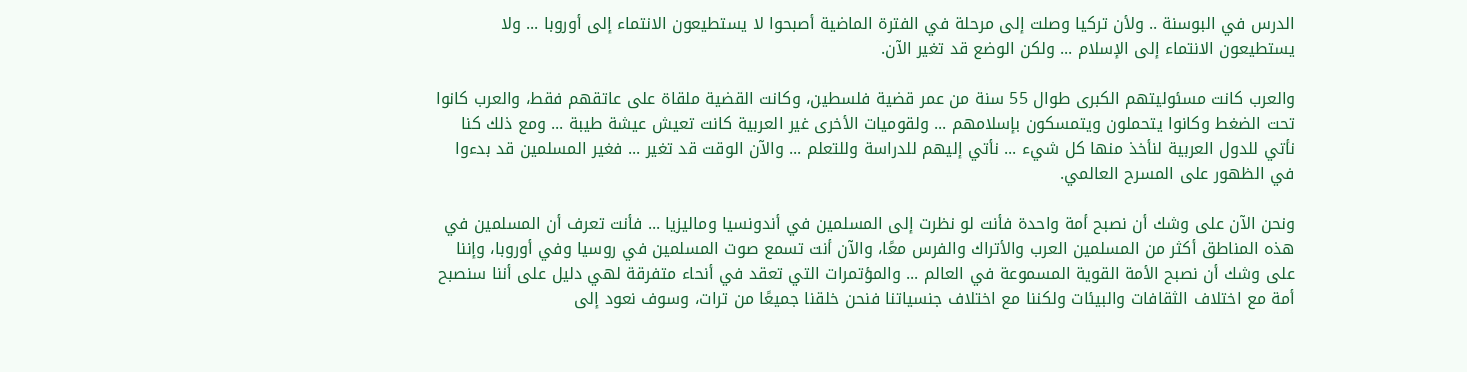الدرس في البوسنة .. ولأن تركيا وصلت إلى مرحلة في الفترة الماضية أصبحوا لا يستطيعون الانتماء إلى أوروبا ... ولا يستطيعون الانتماء إلى الإسلام ... ولكن الوضع قد تغير الآن.

والعرب كانت مسئوليتهم الكبرى طوال 55 سنة من عمر قضية فلسطين، وكانت القضية ملقاة على عاتقهم فقط، والعرب كانوا تحت الضغط وكانوا يتحملون ويتمسكون بإسلامهم ... ولقوميات الأخرى غير العربية كانت تعيش عيشة طيبة ... ومع ذلك كنا نأتي للدول العربية لنأخذ منها كل شيء ... نأتي إليهم للدراسة وللتعلم ... والآن الوقت قد تغير ... فغير المسلمين قد بدءوا في الظهور على المسرح العالمي.

ونحن الآن على وشك أن نصبح أمة واحدة فأنت لو نظرت إلى المسلمين في أندونسيا وماليزيا ... فأنت تعرف أن المسلمين في هذه المناطق أكثر من المسلمين العرب والأتراك والفرس معًا، والآن أنت تسمع صوت المسلمين في روسيا وفي أوروبا، وإننا على وشك أن نصبح الأمة القوية المسموعة في العالم ... والمؤتمرات التي تعقد في أنحاء متفرقة لهي دليل على أننا سنصبح أمة مع اختلاف الثقافات والبيئات ولكننا مع اختلاف جنسياتنا فنحن خلقنا جميعًا من ترات، وسوف نعود إلى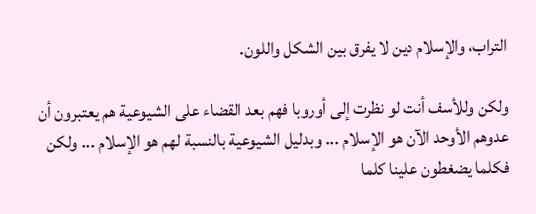التراب، والإسلام دين لا يفرق بين الشكل واللون.

ولكن وللأسف أنت لو نظرت إلى أوروبا فهم بعد القضاء على الشيوعية هم يعتبرون أن عدوهم الأوحد الآن هو الإسلام ... وبدليل الشيوعية بالنسبة لهم هو الإسلام ... ولكن فكلما يضغطون علينا كلما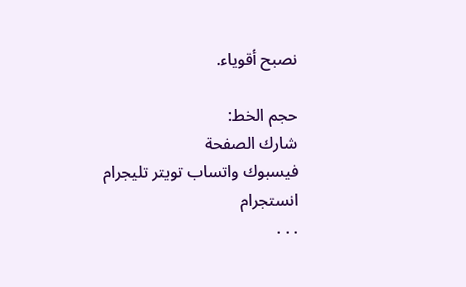نصبح أقوياء.

حجم الخط:
شارك الصفحة
فيسبوك واتساب تويتر تليجرام انستجرام
. . .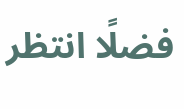فضلًا انتظر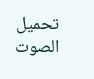تحميل الصوت